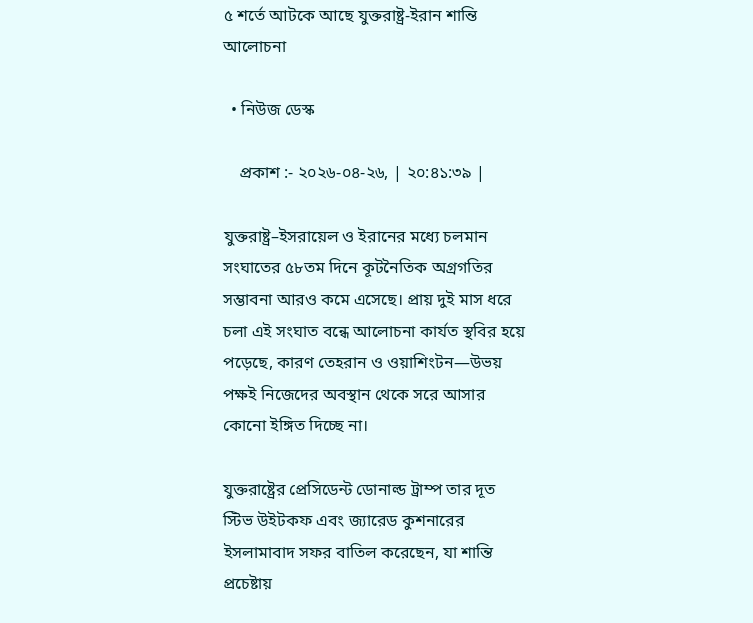৫ শর্তে আটকে আছে যুক্তরাষ্ট্র-ইরান শান্তি আলোচনা

  • নিউজ ডেস্ক

    প্রকাশ :- ২০২৬-০৪-২৬, | ২০:৪১:৩৯ |

যুক্তরাষ্ট্র–ইসরায়েল ও ইরানের মধ্যে চলমান সংঘাতের ৫৮তম দিনে কূটনৈতিক অগ্রগতির সম্ভাবনা আরও কমে এসেছে। প্রায় দুই মাস ধরে চলা এই সংঘাত বন্ধে আলোচনা কার্যত স্থবির হয়ে পড়েছে, কারণ তেহরান ও ওয়াশিংটন—উভয় পক্ষই নিজেদের অবস্থান থেকে সরে আসার কোনো ইঙ্গিত দিচ্ছে না।

যুক্তরাষ্ট্রের প্রেসিডেন্ট ডোনাল্ড ট্রাম্প তার দূত স্টিভ উইটকফ এবং জ্যারেড কুশনারের ইসলামাবাদ সফর বাতিল করেছেন, যা শান্তি প্রচেষ্টায়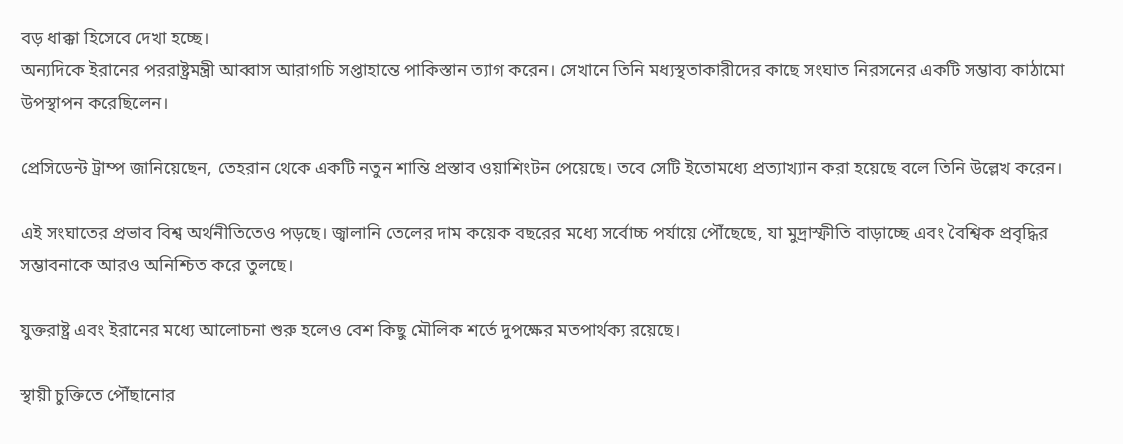বড় ধাক্কা হিসেবে দেখা হচ্ছে।
অন্যদিকে ইরানের পররাষ্ট্রমন্ত্রী আব্বাস আরাগচি সপ্তাহান্তে পাকিস্তান ত্যাগ করেন। সেখানে তিনি মধ্যস্থতাকারীদের কাছে সংঘাত নিরসনের একটি সম্ভাব্য কাঠামো উপস্থাপন করেছিলেন।

প্রেসিডেন্ট ট্রাম্প জানিয়েছেন, তেহরান থেকে একটি নতুন শান্তি প্রস্তাব ওয়াশিংটন পেয়েছে। তবে সেটি ইতোমধ্যে প্রত্যাখ্যান করা হয়েছে বলে তিনি উল্লেখ করেন।

এই সংঘাতের প্রভাব বিশ্ব অর্থনীতিতেও পড়ছে। জ্বালানি তেলের দাম কয়েক বছরের মধ্যে সর্বোচ্চ পর্যায়ে পৌঁছেছে, যা মুদ্রাস্ফীতি বাড়াচ্ছে এবং বৈশ্বিক প্রবৃদ্ধির সম্ভাবনাকে আরও অনিশ্চিত করে তুলছে।

যুক্তরাষ্ট্র এবং ইরানের মধ্যে আলোচনা শুরু হলেও বেশ কিছু মৌলিক শর্তে দুপক্ষের মতপার্থক্য রয়েছে।

স্থায়ী চুক্তিতে পৌঁছানোর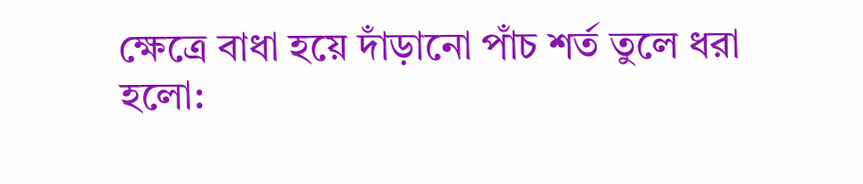ক্ষেত্রে বাধা হয়ে দাঁড়ানো পাঁচ শর্ত তুলে ধরা হলো: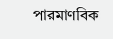পারমাণবিক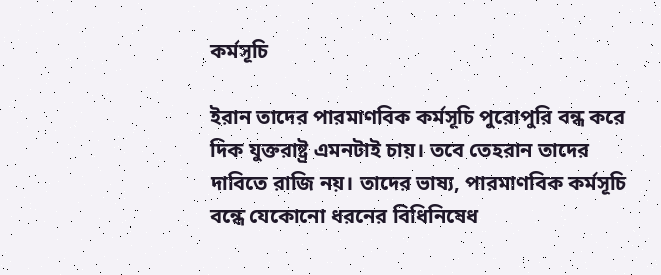কর্মসূচি

ইরান তাদের পারমাণবিক কর্মসূচি পুরোপুরি বন্ধ করে দিক যুক্তরাষ্ট্র এমনটাই চায়। তবে তেহরান তাদের দাবিতে রাজি নয়। তাদের ভাষ্য, পারমাণবিক কর্মসূচি বন্ধে যেকোনো ধরনের বিধিনিষেধ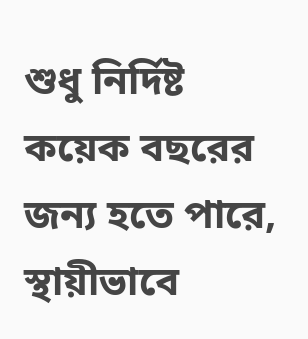শুধু নির্দিষ্ট কয়েক বছরের জন্য হতে পারে, স্থায়ীভাবে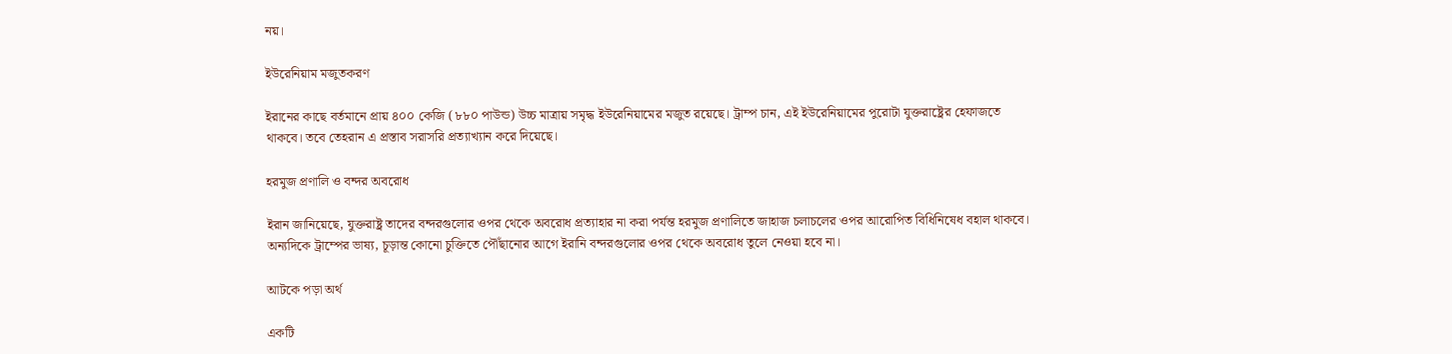নয়।

ইউরেনিয়াম মজুতকরণ

ইরানের কাছে বর্তমানে প্রায় ৪০০ কেজি (৮৮০ পাউন্ড) উচ্চ মাত্রায় সমৃদ্ধ ইউরেনিয়ামের মজুত রয়েছে। ট্রাম্প চান, এই ইউরেনিয়ামের পুরোটা যুক্তরাষ্ট্রের হেফাজতে থাকবে। তবে তেহরান এ প্রস্তাব সরাসরি প্রত্যাখ্যান করে দিয়েছে।

হরমুজ প্রণালি ও বন্দর অবরোধ

ইরান জানিয়েছে, যুক্তরাষ্ট্র তাদের বন্দরগুলোর ওপর থেকে অবরোধ প্রত্যাহার না করা পর্যন্ত হরমুজ প্রণালিতে জাহাজ চলাচলের ওপর আরোপিত বিধিনিষেধ বহাল থাকবে। অন্যদিকে ট্রাম্পের ভাষ্য, চূড়ান্ত কোনো চুক্তিতে পৌঁছানোর আগে ইরানি বন্দরগুলোর ওপর থেকে অবরোধ তুলে নেওয়া হবে না।

আটকে পড়া অর্থ

একটি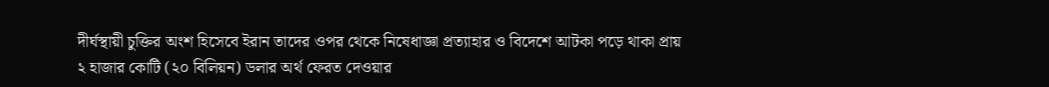দীর্ঘস্থায়ী চুক্তির অংশ হিসেবে ইরান তাদের ওপর থেকে নিষেধাজ্ঞা প্রত্যাহার ও বিদেশে আটকা পড়ে থাকা প্রায় ২ হাজার কোটি (২০ বিলিয়ন) ডলার অর্থ ফেরত দেওয়ার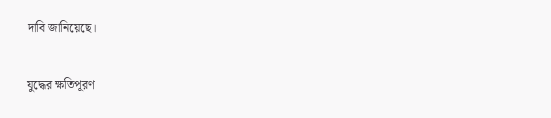দাবি জানিয়েছে।

যুদ্ধের ক্ষতিপূরণ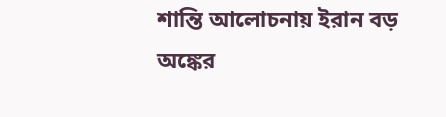শান্তি আলোচনায় ইরান বড় অঙ্কের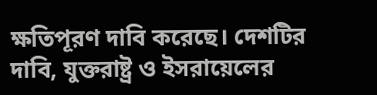ক্ষতিপূরণ দাবি করেছে। দেশটির দাবি, যুক্তরাষ্ট্র ও ইসরায়েলের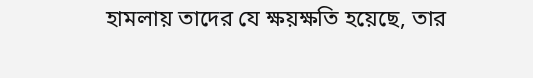হামলায় তাদের যে ক্ষয়ক্ষতি হয়েছে, তার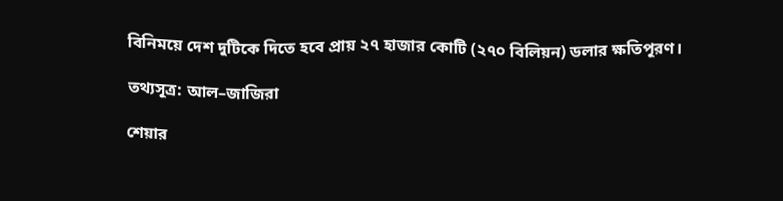বিনিময়ে দেশ দুটিকে দিতে হবে প্রায় ২৭ হাজার কোটি (২৭০ বিলিয়ন) ডলার ক্ষতিপূরণ।

তথ্যসূত্র: আল–জাজিরা

শেয়ার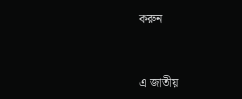করুন



এ জাতীয়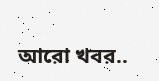আরো খবর..